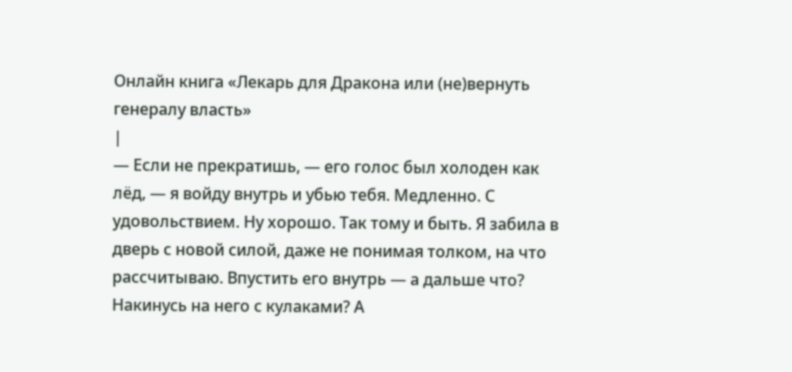Онлайн книга «Лекарь для Дракона или (не)вернуть генералу власть»
|
— Если не прекратишь, — его голос был холоден как лёд, — я войду внутрь и убью тебя. Медленно. С удовольствием. Ну хорошо. Так тому и быть. Я забила в дверь с новой силой, даже не понимая толком, на что рассчитываю. Впустить его внутрь — а дальше что? Накинусь на него с кулаками? А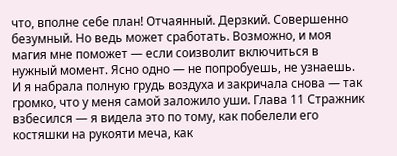что, вполне себе план! Отчаянный. Дерзкий. Совершенно безумный. Но ведь может сработать. Возможно, и моя магия мне поможет — если соизволит включиться в нужный момент. Ясно одно — не попробуешь, не узнаешь. И я набрала полную грудь воздуха и закричала снова — так громко, что у меня самой заложило уши. Глава 11 Стражник взбесился — я видела это по тому, как побелели его костяшки на рукояти меча, как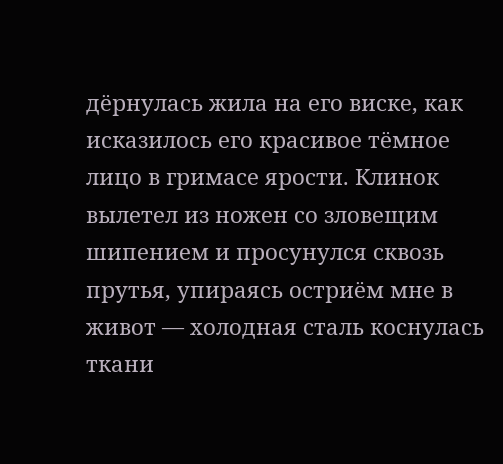дёрнулась жила на его виске, как исказилось его красивое тёмное лицо в гримасе ярости. Клинок вылетел из ножен со зловещим шипением и просунулся сквозь прутья, упираясь остриём мне в живот — холодная сталь коснулась ткани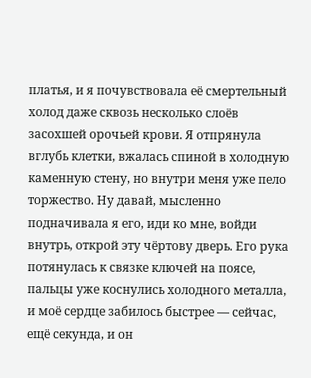платья, и я почувствовала её смертельный холод даже сквозь несколько слоёв засохшей орочьей крови. Я отпрянула вглубь клетки, вжалась спиной в холодную каменную стену, но внутри меня уже пело торжество. Ну давай, мысленно подначивала я его, иди ко мне, войди внутрь, открой эту чёртову дверь. Его рука потянулась к связке ключей на поясе, пальцы уже коснулись холодного металла, и моё сердце забилось быстрее — сейчас, ещё секунда, и он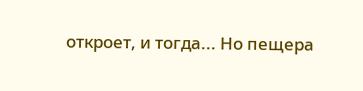откроет, и тогда... Но пещера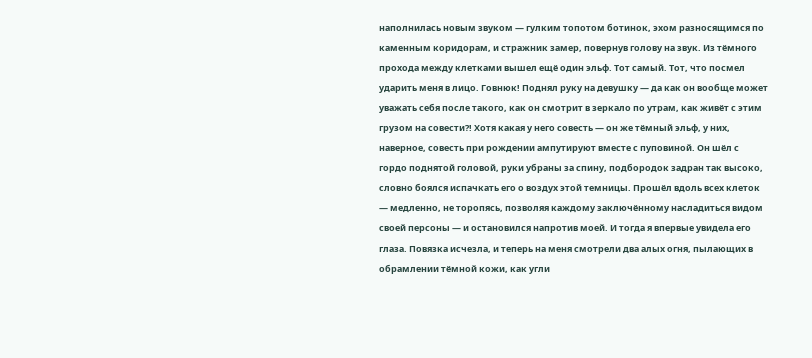наполнилась новым звуком — гулким топотом ботинок, эхом разносящимся по каменным коридорам, и стражник замер, повернув голову на звук. Из тёмного прохода между клетками вышел ещё один эльф. Тот самый. Тот, что посмел ударить меня в лицо. Говнюк! Поднял руку на девушку — да как он вообще может уважать себя после такого, как он смотрит в зеркало по утрам, как живёт с этим грузом на совести?! Хотя какая у него совесть — он же тёмный эльф, у них, наверное, совесть при рождении ампутируют вместе с пуповиной. Он шёл с гордо поднятой головой, руки убраны за спину, подбородок задран так высоко, словно боялся испачкать его о воздух этой темницы. Прошёл вдоль всех клеток — медленно, не торопясь, позволяя каждому заключённому насладиться видом своей персоны — и остановился напротив моей. И тогда я впервые увидела его глаза. Повязка исчезла, и теперь на меня смотрели два алых огня, пылающих в обрамлении тёмной кожи, как угли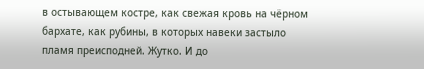в остывающем костре, как свежая кровь на чёрном бархате, как рубины, в которых навеки застыло пламя преисподней. Жутко. И до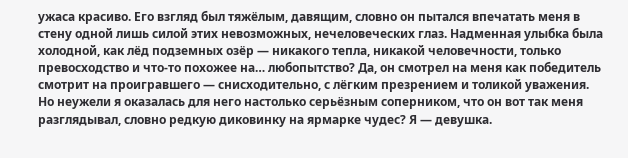ужаса красиво. Его взгляд был тяжёлым, давящим, словно он пытался впечатать меня в стену одной лишь силой этих невозможных, нечеловеческих глаз. Надменная улыбка была холодной, как лёд подземных озёр — никакого тепла, никакой человечности, только превосходство и что-то похожее на… любопытство? Да, он смотрел на меня как победитель смотрит на проигравшего — снисходительно, с лёгким презрением и толикой уважения. Но неужели я оказалась для него настолько серьёзным соперником, что он вот так меня разглядывал, словно редкую диковинку на ярмарке чудес? Я — девушка.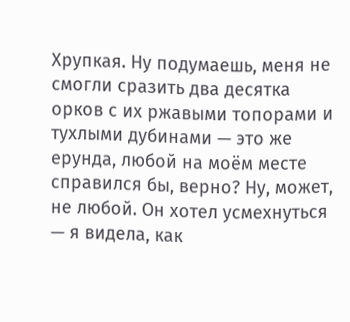Хрупкая. Ну подумаешь, меня не смогли сразить два десятка орков с их ржавыми топорами и тухлыми дубинами — это же ерунда, любой на моём месте справился бы, верно? Ну, может, не любой. Он хотел усмехнуться — я видела, как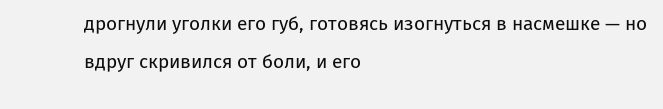дрогнули уголки его губ, готовясь изогнуться в насмешке — но вдруг скривился от боли, и его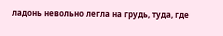ладонь невольно легла на грудь, туда, где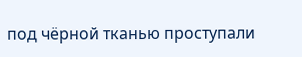под чёрной тканью проступали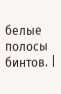белые полосы бинтов. |